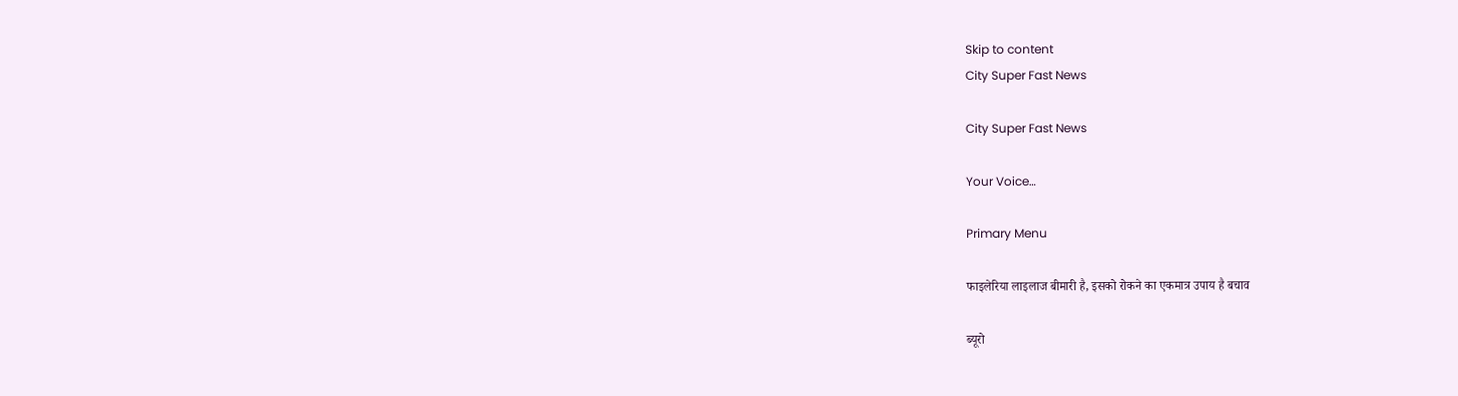Skip to content
City Super Fast News

City Super Fast News

Your Voice…

Primary Menu

फाइलेरिया लाइलाज बीमारी है, इसको रोकने का एकमात्र उपाय है बचाव

ब्यूरो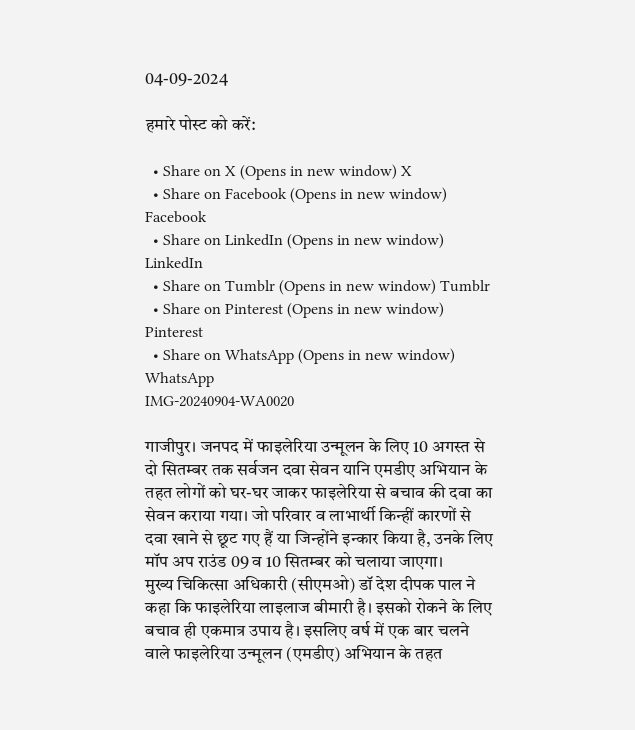04-09-2024

हमारे पोस्ट को करें:

  • Share on X (Opens in new window) X
  • Share on Facebook (Opens in new window) Facebook
  • Share on LinkedIn (Opens in new window) LinkedIn
  • Share on Tumblr (Opens in new window) Tumblr
  • Share on Pinterest (Opens in new window) Pinterest
  • Share on WhatsApp (Opens in new window) WhatsApp
IMG-20240904-WA0020

गाजीपुर। जनपद में फाइलेरिया उन्मूलन के लिए 10 अगस्त से दो सितम्बर तक सर्वजन दवा सेवन यानि एमडीए अभियान के तहत लोगों को घर-घर जाकर फाइलेरिया से बचाव की दवा का सेवन कराया गया। जो परिवार व लाभार्थी किन्हीं कारणों से दवा खाने से छूट गए हैं या जिन्होंने इन्कार किया है, उनके लिए मॉप अप राउंड 09 व 10 सितम्बर को चलाया जाएगा।
मुख्य चिकित्सा अधिकारी (सीएमओ) डॉ देश दीपक पाल ने कहा कि फाइलेरिया लाइलाज बीमारी है। इसको रोकने के लिए बचाव ही एकमात्र उपाय है। इसलिए वर्ष में एक बार चलने वाले फाइलेरिया उन्मूलन (एमडीए) अभियान के तहत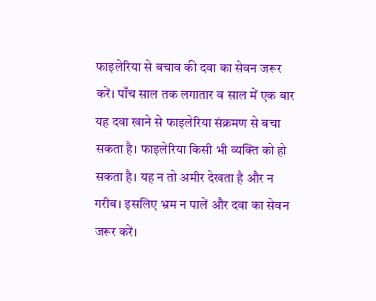फाइलेरिया से बचाव की दवा का सेवन जरूर करें। पाँच साल तक लगातार व साल में एक बार यह दवा खाने से फाइलेरिया संक्रमण से बचा सकता है। फाइलेरिया किसी भी व्यक्ति को हो सकता है। यह न तो अमीर देखता है और न गरीब। इसलिए भ्रम न पालें और दवा का सेवन जरूर करें।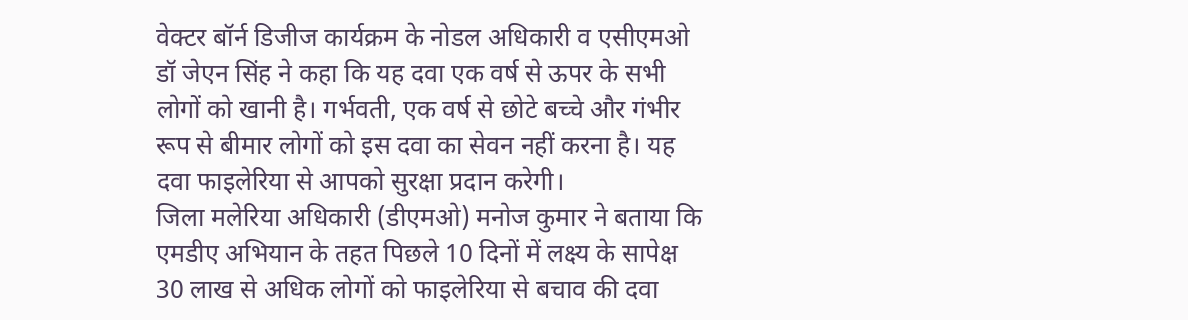वेक्टर बॉर्न डिजीज कार्यक्रम के नोडल अधिकारी व एसीएमओ डॉ जेएन सिंह ने कहा कि यह दवा एक वर्ष से ऊपर के सभी लोगों को खानी है। गर्भवती, एक वर्ष से छोटे बच्चे और गंभीर रूप से बीमार लोगों को इस दवा का सेवन नहीं करना है। यह दवा फाइलेरिया से आपको सुरक्षा प्रदान करेगी।
जिला मलेरिया अधिकारी (डीएमओ) मनोज कुमार ने बताया कि एमडीए अभियान के तहत पिछले 10 दिनों में लक्ष्य के सापेक्ष 30 लाख से अधिक लोगों को फाइलेरिया से बचाव की दवा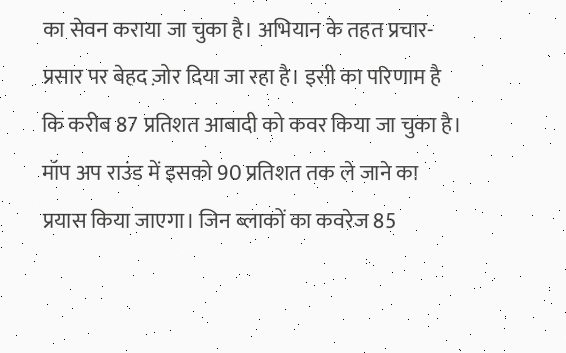का सेवन कराया जा चुका है। अभियान के तहत प्रचार-प्रसार पर बेहद ज़ोर दिया जा रहा है। इसी का परिणाम है कि करीब 87 प्रतिशत आबादी को कवर किया जा चुका है। मॉप अप राउंड में इसको 90 प्रतिशत तक ले जाने का प्रयास किया जाएगा। जिन ब्लाकों का कवरेज 85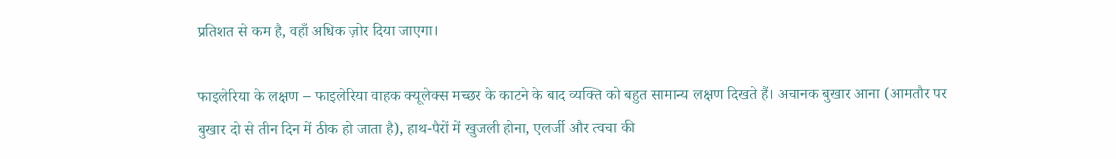प्रतिशत से कम है, वहाँ अधिक ज़ोर दिया जाएगा।

फाइलेरिया के लक्षण – फाइलेरिया वाहक क्यूलेक्स मच्छर के काटने के बाद व्यक्ति को बहुत सामान्य लक्षण दिखते हैं। अचानक बुखार आना (आमतौर पर बुखार दो से तीन दिन में ठीक हो जाता है), हाथ-पैरों में खुजली होना, एलर्जी और त्वचा की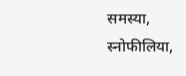समस्या, स्नोफीलिया,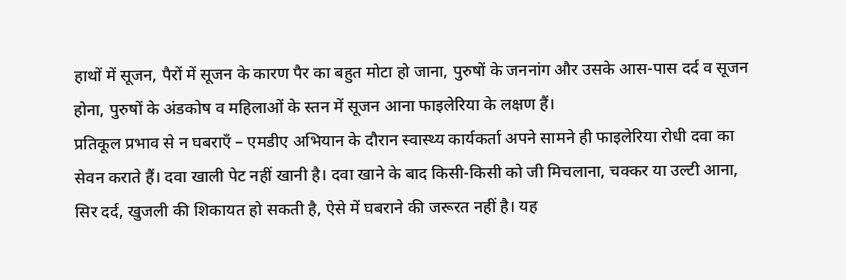हाथों में सूजन, पैरों में सूजन के कारण पैर का बहुत मोटा हो जाना, पुरुषों के जननांग और उसके आस-पास दर्द व सूजन होना, पुरुषों के अंडकोष व महिलाओं के स्तन में सूजन आना फाइलेरिया के लक्षण हैं।
प्रतिकूल प्रभाव से न घबराएँ – एमडीए अभियान के दौरान स्वास्थ्य कार्यकर्ता अपने सामने ही फाइलेरिया रोधी दवा का सेवन कराते हैं। दवा खाली पेट नहीं खानी है। दवा खाने के बाद किसी-किसी को जी मिचलाना, चक्कर या उल्टी आना, सिर दर्द, खुजली की शिकायत हो सकती है, ऐसे में घबराने की जरूरत नहीं है। यह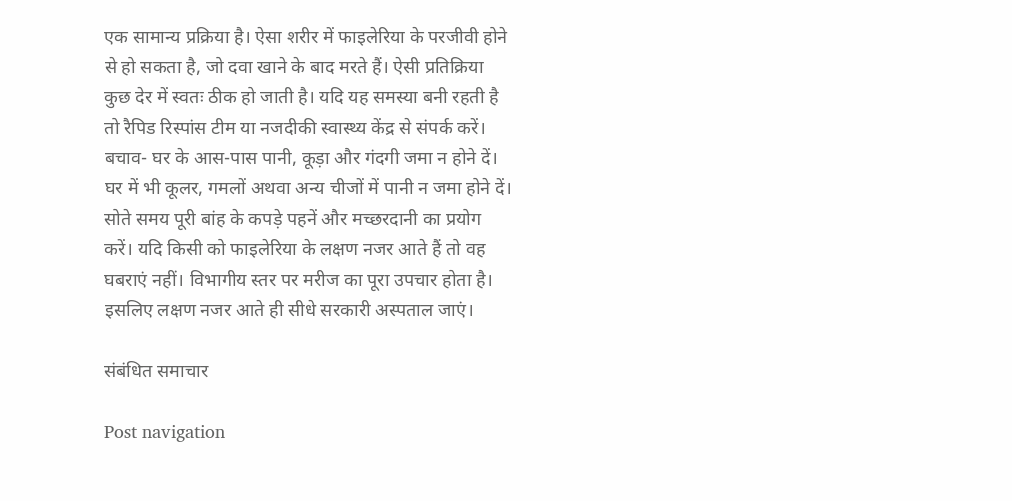एक सामान्य प्रक्रिया है। ऐसा शरीर में फाइलेरिया के परजीवी होने से हो सकता है, जो दवा खाने के बाद मरते हैं। ऐसी प्रतिक्रिया कुछ देर में स्वतः ठीक हो जाती है। यदि यह समस्या बनी रहती है तो रैपिड रिस्पांस टीम या नजदीकी स्वास्थ्य केंद्र से संपर्क करें।
बचाव- घर के आस-पास पानी, कूड़ा और गंदगी जमा न होने दें। घर में भी कूलर, गमलों अथवा अन्य चीजों में पानी न जमा होने दें। सोते समय पूरी बांह के कपड़े पहनें और मच्छरदानी का प्रयोग करें। यदि किसी को फाइलेरिया के लक्षण नजर आते हैं तो वह घबराएं नहीं। विभागीय स्तर पर मरीज का पूरा उपचार होता है। इसलिए लक्षण नजर आते ही सीधे सरकारी अस्पताल जाएं।

संबंधित समाचार

Post navigation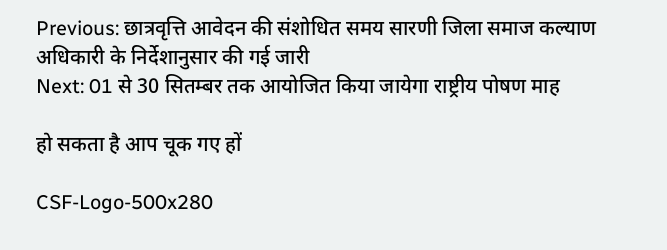Previous: छात्रवृत्ति आवेदन की संशोधित समय सारणी जिला समाज कल्याण अधिकारी के निर्देशानुसार की गई जारी
Next: 01 से 30 सितम्बर तक आयोजित किया जायेगा राष्ट्रीय पोषण माह

हो सकता है आप चूक गए हों

CSF-Logo-500x280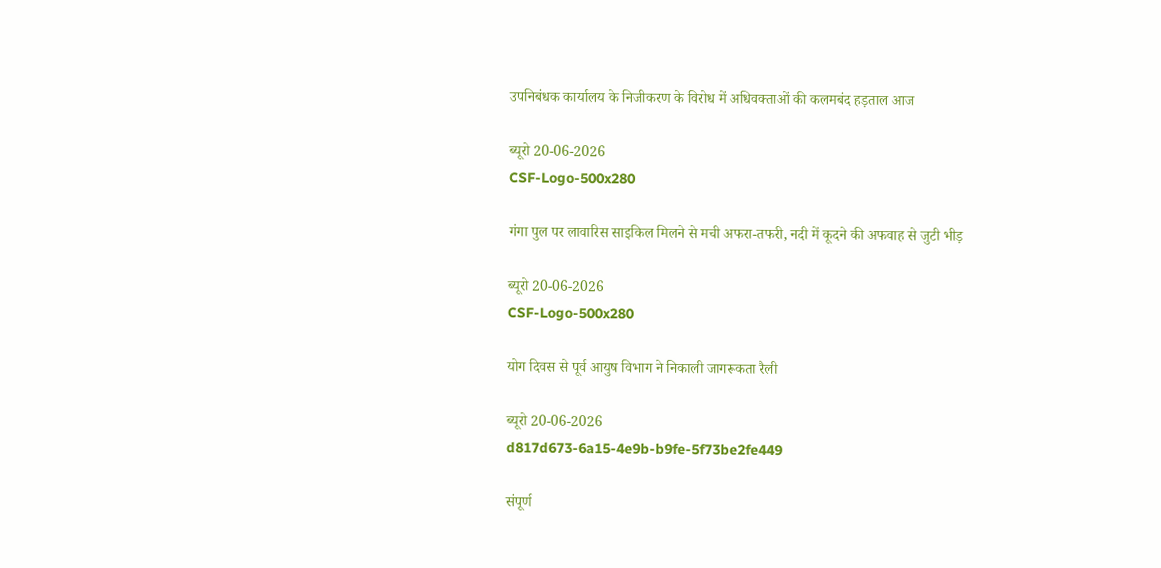उपनिबंधक कार्यालय के निजीकरण के विरोध में अधिवक्ताओं की कलमबंद हड़ताल आज

ब्यूरो 20-06-2026
CSF-Logo-500x280

गंगा पुल पर लावारिस साइकिल मिलने से मची अफरा-तफरी, नदी में कूदने की अफवाह से जुटी भीड़

ब्यूरो 20-06-2026
CSF-Logo-500x280

योग दिवस से पूर्व आयुष विभाग ने निकाली जागरूकता रैली

ब्यूरो 20-06-2026
d817d673-6a15-4e9b-b9fe-5f73be2fe449

संपूर्ण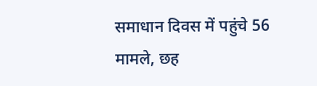समाधान दिवस में पहुंचे 56 मामले, छह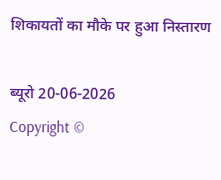शिकायतों का मौके पर हुआ निस्तारण

ब्यूरो 20-06-2026
Copyright ©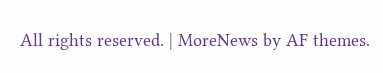All rights reserved. | MoreNews by AF themes.